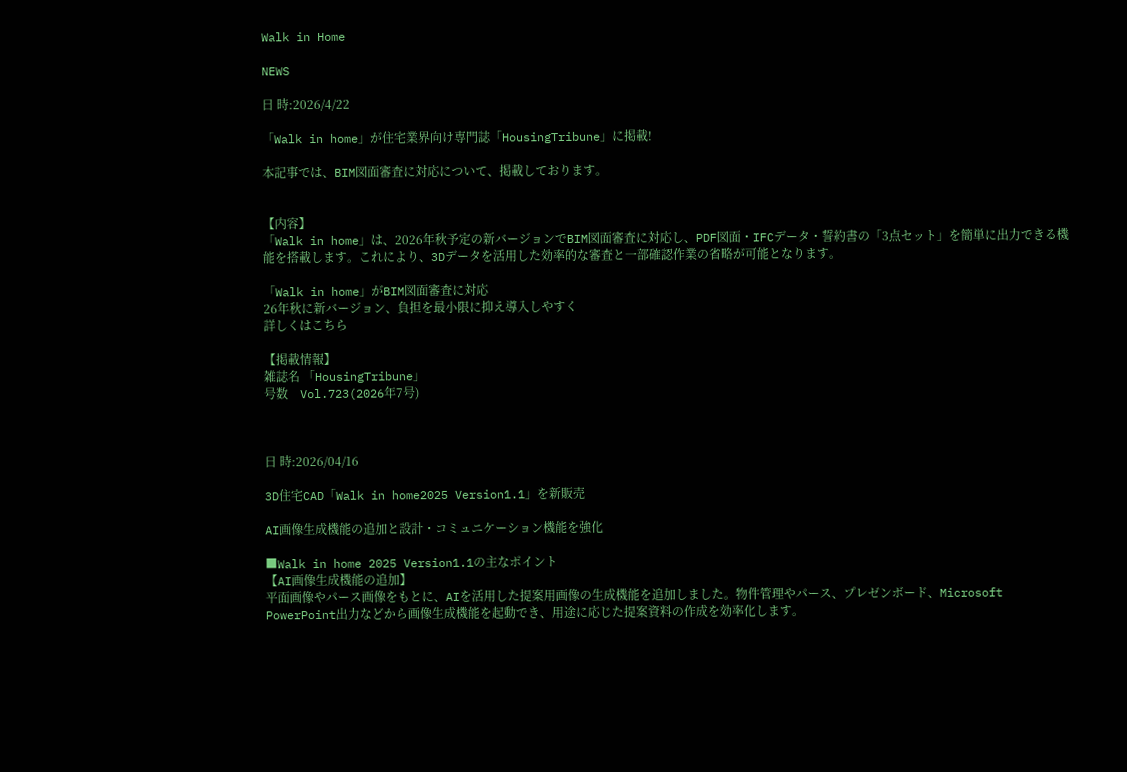Walk in Home

NEWS

日 時:2026/4/22

「Walk in home」が住宅業界向け専門誌「HousingTribune」に掲載!

本記事では、BIM図面審査に対応について、掲載しております。


【内容】
「Walk in home」は、2026年秋予定の新バージョンでBIM図面審査に対応し、PDF図面・IFCデータ・誓約書の「3点セット」を簡単に出力できる機能を搭載します。これにより、3Dデータを活用した効率的な審査と一部確認作業の省略が可能となります。

「Walk in home」がBIM図面審査に対応
26年秋に新バージョン、負担を最小限に抑え導入しやすく
詳しくはこちら

【掲載情報】
雑誌名 「HousingTribune」
号数    Vol.723(2026年7号)



日 時:2026/04/16

3D住宅CAD「Walk in home2025 Version1.1」を新販売

AI画像生成機能の追加と設計・コミュニケーション機能を強化

■Walk in home 2025 Version1.1の主なポイント
【AI画像生成機能の追加】
平面画像やパース画像をもとに、AIを活用した提案用画像の生成機能を追加しました。物件管理やパース、プレゼンボード、Microsoft PowerPoint出力などから画像生成機能を起動でき、用途に応じた提案資料の作成を効率化します。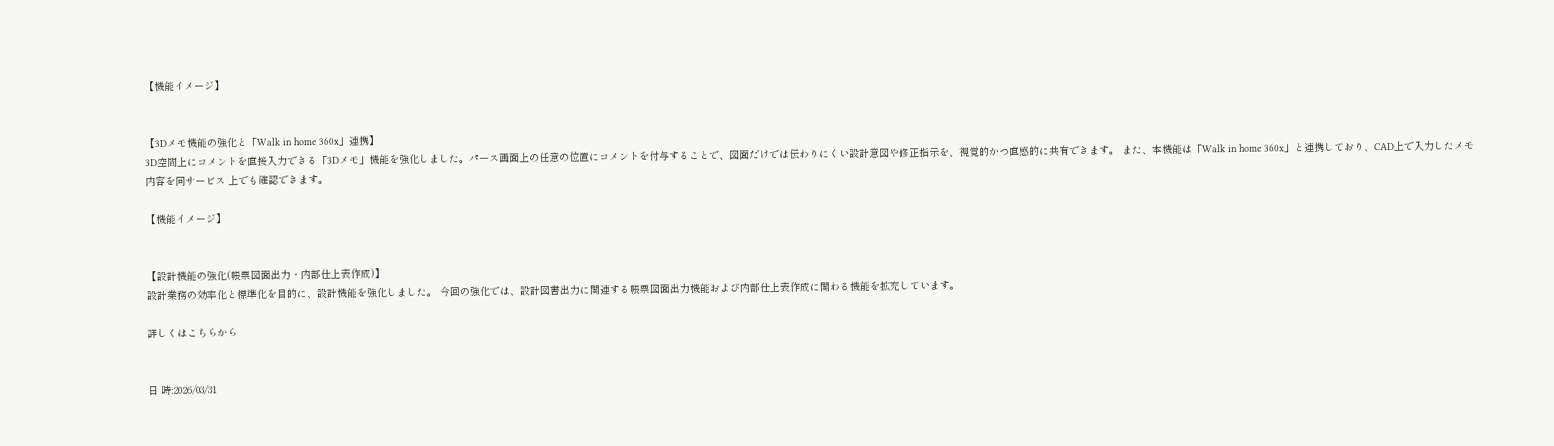【機能イメージ】


【3Dメモ機能の強化と「Walk in home 360x」連携】
3D空間上にコメントを直接入力できる「3Dメモ」機能を強化しました。パース画面上の任意の位置にコメントを付与することで、図面だけでは伝わりにくい設計意図や修正指示を、視覚的かつ直感的に共有できます。 また、本機能は「Walk in home 360x」と連携しており、CAD上で入力したメモ内容を同サービス 上でも確認できます。

【機能イメージ】


【設計機能の強化(帳票図面出力・内部仕上表作成)】
設計業務の効率化と標準化を目的に、設計機能を強化しました。 今回の強化では、設計図書出力に関連する帳票図面出力機能および内部仕上表作成に関わる機能を拡充しています。

詳しくはこちらから


日 時:2026/03/31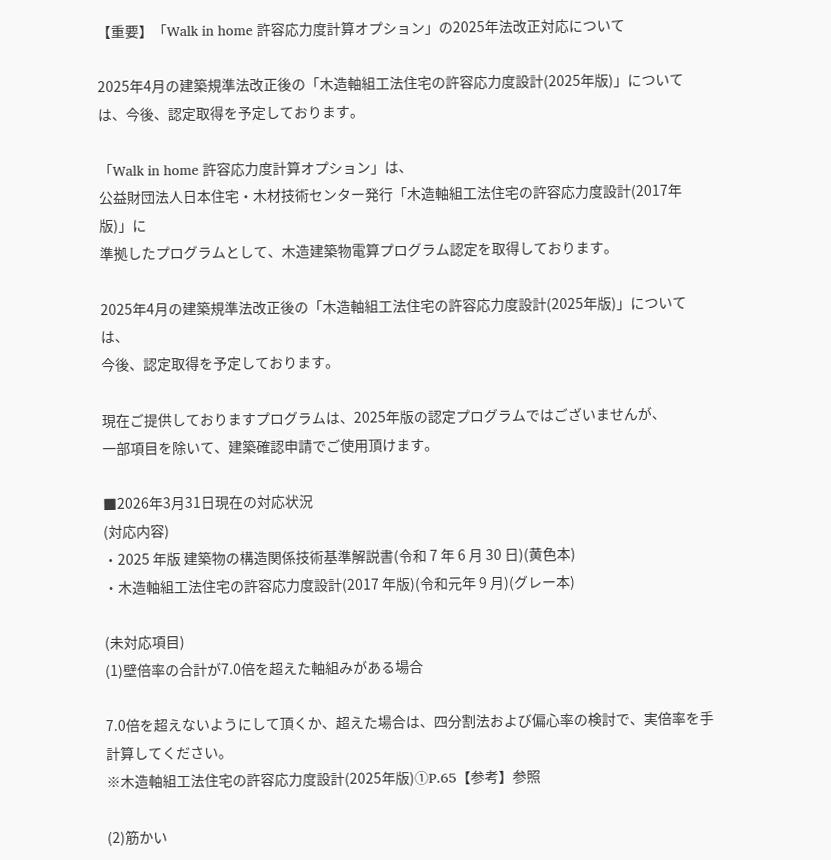【重要】「Walk in home 許容応力度計算オプション」の2025年法改正対応について

2025年4月の建築規準法改正後の「木造軸組工法住宅の許容応力度設計(2025年版)」については、今後、認定取得を予定しております。

「Walk in home 許容応力度計算オプション」は、
公益財団法人日本住宅・木材技術センター発行「木造軸組工法住宅の許容応力度設計(2017年版)」に
準拠したプログラムとして、木造建築物電算プログラム認定を取得しております。

2025年4月の建築規準法改正後の「木造軸組工法住宅の許容応力度設計(2025年版)」については、
今後、認定取得を予定しております。

現在ご提供しておりますプログラムは、2025年版の認定プログラムではございませんが、
一部項目を除いて、建築確認申請でご使用頂けます。

■2026年3月31日現在の対応状況
(対応内容)
・2025 年版 建築物の構造関係技術基準解説書(令和 7 年 6 月 30 日)(黄色本)
・木造軸組工法住宅の許容応力度設計(2017 年版)(令和元年 9 月)(グレー本)

(未対応項目)
(1)壁倍率の合計が7.0倍を超えた軸組みがある場合

7.0倍を超えないようにして頂くか、超えた場合は、四分割法および偏心率の検討で、実倍率を手計算してください。
※木造軸組工法住宅の許容応力度設計(2025年版)①P.65【参考】参照

(2)筋かい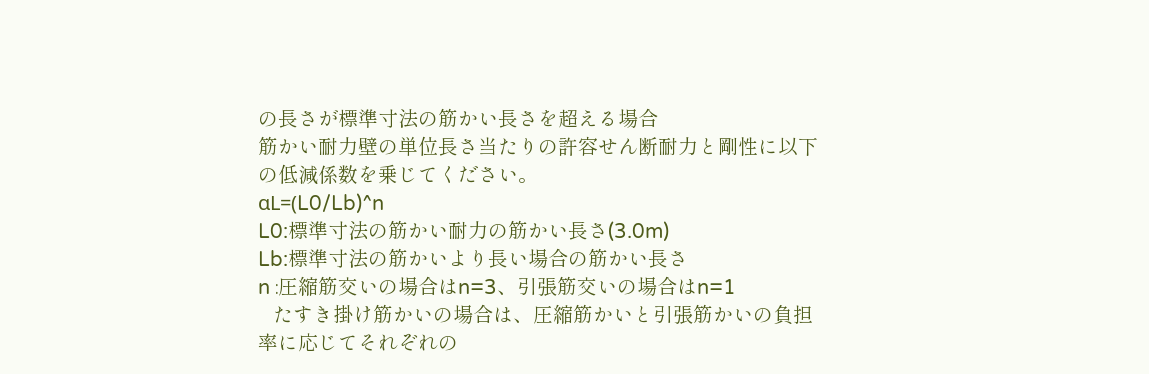の長さが標準寸法の筋かい長さを超える場合
筋かい耐力壁の単位長さ当たりの許容せん断耐力と剛性に以下の低減係数を乗じてください。
αL=(L0/Lb)^n
L0:標準寸法の筋かい耐力の筋かい長さ(3.0m)
Lb:標準寸法の筋かいより長い場合の筋かい長さ
n :圧縮筋交いの場合はn=3、引張筋交いの場合はn=1
   たすき掛け筋かいの場合は、圧縮筋かいと引張筋かいの負担率に応じてそれぞれの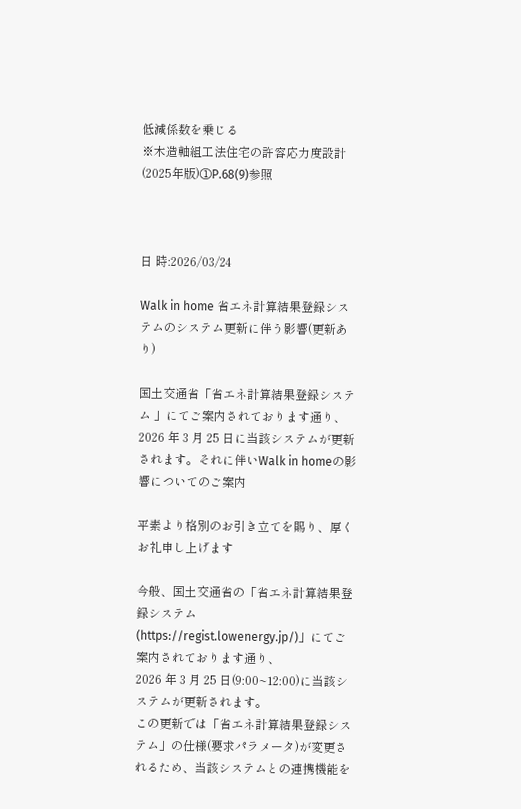低減係数を乗じる
※木造軸組工法住宅の許容応力度設計(2025年版)①P.68(9)参照



日 時:2026/03/24

Walk in home 省エネ計算結果登録システムのシステム更新に伴う影響(更新あり)

国土交通省「省エネ計算結果登録システム 」にてご案内されております通り、2026 年 3 月 25 日に当該システムが更新されます。それに伴いWalk in homeの影響についてのご案内

平素より格別のお引き立てを賜り、厚くお礼申し上げます

今般、国土交通省の「省エネ計算結果登録システム (https://regist.lowenergy.jp/)」にてご案内されております通り、
2026 年 3 月 25 日(9:00~12:00)に当該システムが更新されます。
この更新では「省エネ計算結果登録システム」の仕様(要求パラメータ)が変更されるため、当該システムとの連携機能を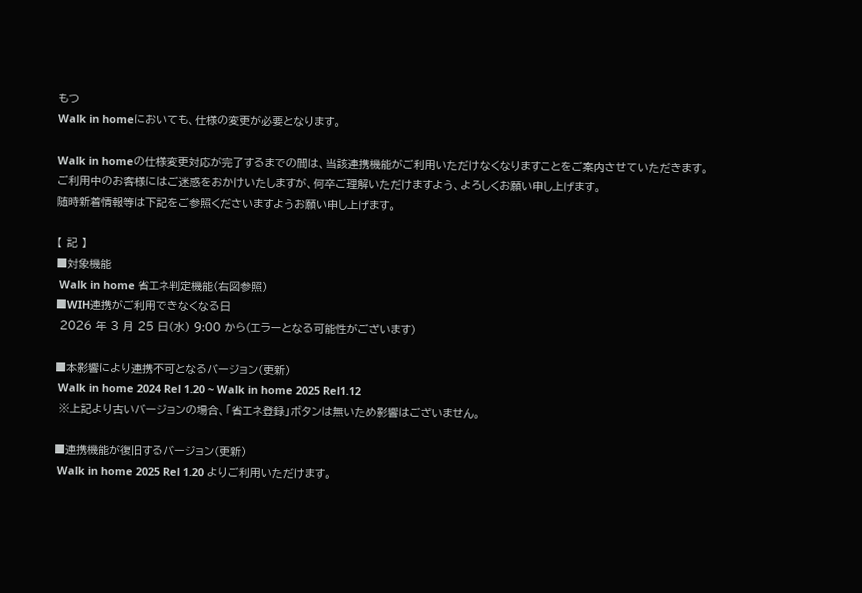もつ
Walk in homeにおいても、仕様の変更が必要となります。

Walk in homeの仕様変更対応が完了するまでの間は、当該連携機能がご利用いただけなくなりますことをご案内させていただきます。
ご利用中のお客様にはご迷惑をおかけいたしますが、何卒ご理解いただけますよう、よろしくお願い申し上げます。
随時新着情報等は下記をご参照くださいますようお願い申し上げます。

【 記 】
■対象機能
 Walk in home 省エネ判定機能(右図参照)
■WIH連携がご利用できなくなる日
 2026 年 3 月 25 日(水) 9:00 から(エラーとなる可能性がございます)

■本影響により連携不可となるバージョン(更新)
 Walk in home 2024 Rel 1.20 ~ Walk in home 2025 Rel1.12
 ※上記より古いバージョンの場合、「省エネ登録」ボタンは無いため影響はございません。

■連携機能が復旧するバージョン(更新)
 Walk in home 2025 Rel 1.20 よりご利用いただけます。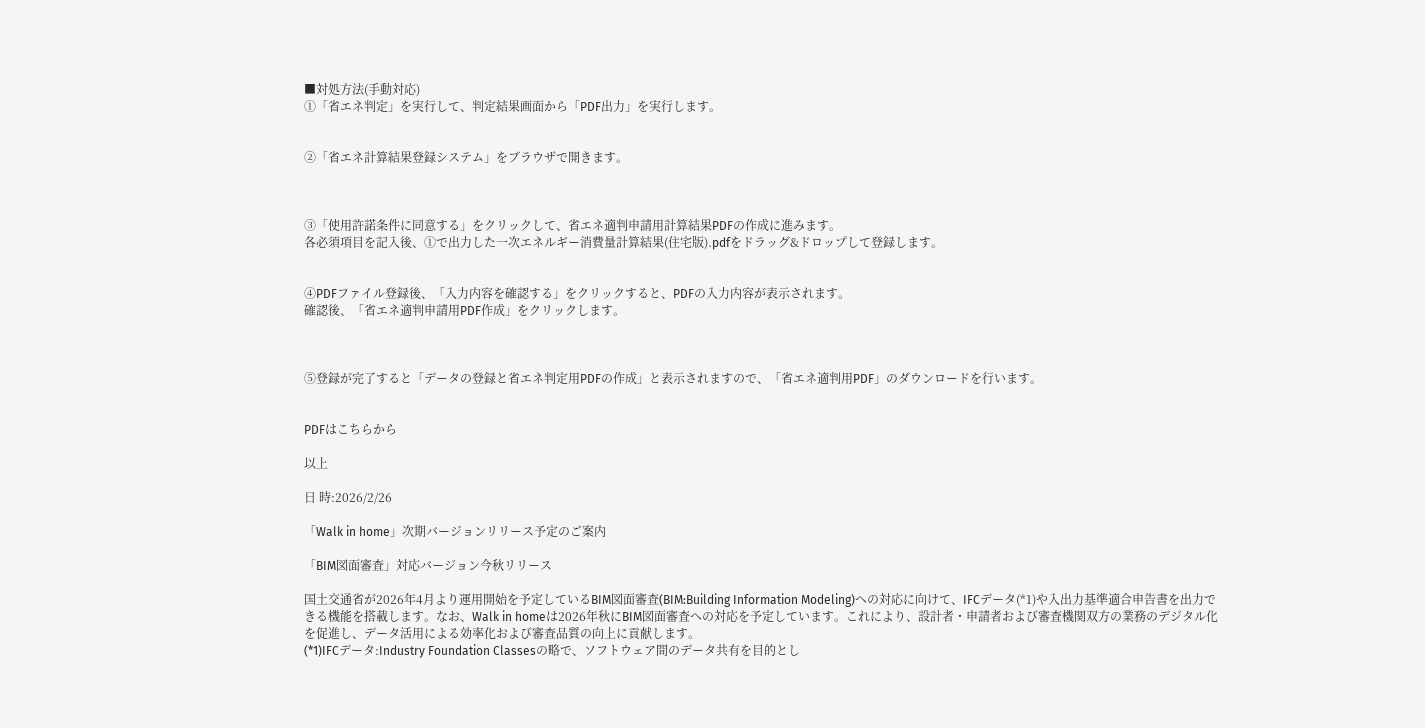■対処方法(手動対応)
①「省エネ判定」を実行して、判定結果画面から「PDF出力」を実行します。


②「省エネ計算結果登録システム」をブラウザで開きます。



③「使用許諾条件に同意する」をクリックして、省エネ適判申請用計算結果PDFの作成に進みます。
各必須項目を記入後、①で出力した一次エネルギー消費量計算結果(住宅版).pdfをドラッグ&ドロップして登録します。


④PDFファイル登録後、「入力内容を確認する」をクリックすると、PDFの入力内容が表示されます。
確認後、「省エネ適判申請用PDF作成」をクリックします。



⑤登録が完了すると「データの登録と省エネ判定用PDFの作成」と表示されますので、「省エネ適判用PDF」のダウンロードを行います。


PDFはこちらから

以上

日 時:2026/2/26

「Walk in home」次期バージョンリリース予定のご案内

「BIM図面審査」対応バージョン今秋リリース

国土交通省が2026年4月より運用開始を予定しているBIM図面審査(BIM:Building Information Modeling)への対応に向けて、IFCデータ(*1)や入出力基準適合申告書を出力できる機能を搭載します。なお、Walk in homeは2026年秋にBIM図面審査への対応を予定しています。これにより、設計者・申請者および審査機関双方の業務のデジタル化を促進し、データ活用による効率化および審査品質の向上に貢献します。
(*1)IFCデータ:Industry Foundation Classesの略で、ソフトウェア間のデータ共有を目的とし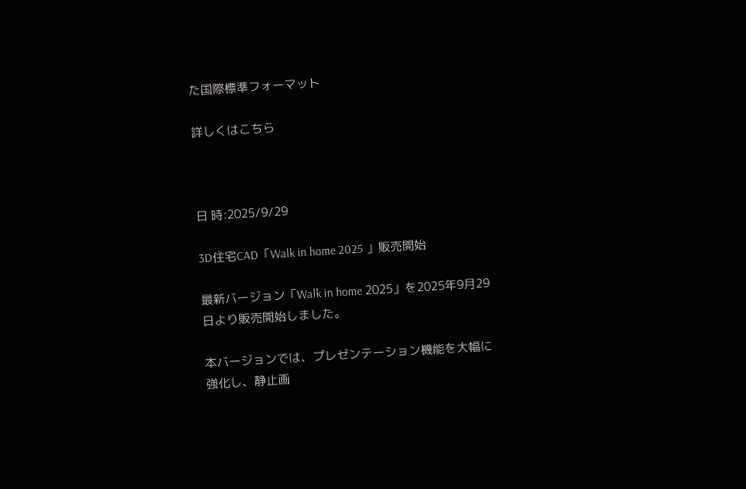た国際標準フォーマット

詳しくはこちら



日 時:2025/9/29

3D住宅CAD「Walk in home 2025 」販売開始

最新バージョン「Walk in home 2025」を2025年9月29日より販売開始しました。

本バージョンでは、プレゼンテーション機能を大幅に強化し、静止画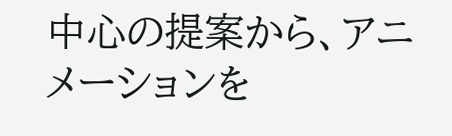中心の提案から、アニメーションを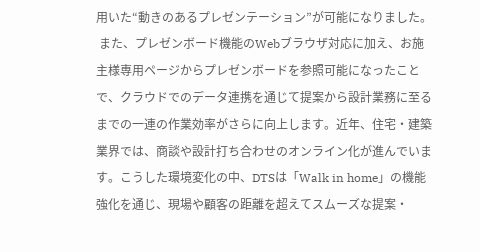用いた“動きのあるプレゼンテーション”が可能になりました。
 また、プレゼンボード機能のWebブラウザ対応に加え、お施主様専用ページからプレゼンボードを参照可能になったことで、クラウドでのデータ連携を通じて提案から設計業務に至るまでの一連の作業効率がさらに向上します。近年、住宅・建築業界では、商談や設計打ち合わせのオンライン化が進んでいます。こうした環境変化の中、DTSは「Walk in home」の機能強化を通じ、現場や顧客の距離を超えてスムーズな提案・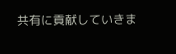共有に貢献していきま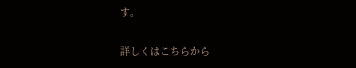す。

詳しくはこちらから